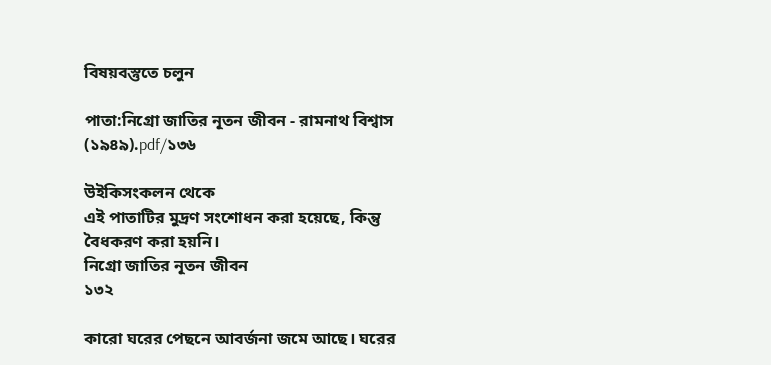বিষয়বস্তুতে চলুন

পাতা:নিগ্রো জাতির নূতন জীবন - রামনাথ বিশ্বাস (১৯৪৯).pdf/১৩৬

উইকিসংকলন থেকে
এই পাতাটির মুদ্রণ সংশোধন করা হয়েছে, কিন্তু বৈধকরণ করা হয়নি।
নিগ্রো জাতির নূতন জীবন
১৩২

কারো ঘরের পেছনে আবর্জনা জমে আছে। ঘরের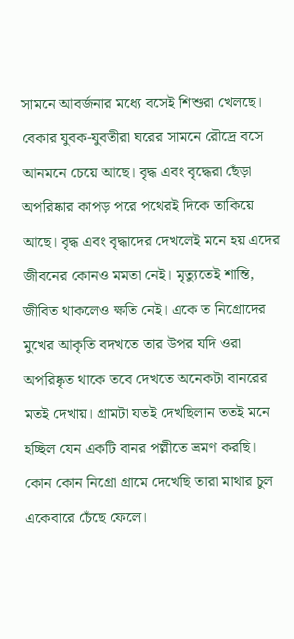সামনে আবর্জনার মধ্যে বসেই শিশুরা খেলছে। বেকার যুবক-যুবতীরা ঘরের সামনে রৌদ্রে বসে আনমনে চেয়ে আছে। বৃদ্ধ এবং বৃদ্ধেরা ছেঁড়া অপরিষ্কার কাপড় পরে পথেরই দিকে তাকিয়ে আছে। বৃদ্ধ এবং বৃদ্ধাদের দেখলেই মনে হয় এদের জীবনের কোনও মমতা নেই। মৃত্যুতেই শান্তি, জীবিত থাকলেও ক্ষতি নেই। একে ত নিগ্রোদের মুখের আকৃতি বদখতে তার উপর যদি ওরা অপরিষ্কৃত থাকে তবে দেখতে অনেকটা বানরের মতই দেখায়। গ্রামটা যতই দেখছিলান ততই মনে হচ্ছিল যেন একটি বানর পল্লীতে ভ্রমণ করছি। কোন কোন নিগ্রো গ্রামে দেখেছি তারা মাথার চুল একেবারে চেঁছে ফেলে।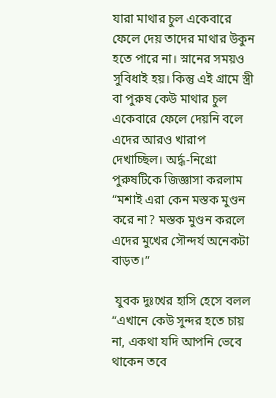যারা মাথার চুল একেবারে ফেলে দেয় তাদের মাথার উকুন হতে পারে না। স্নানের সময়ও সুবিধাই হয়। কিন্তু এই গ্রামে স্ত্রী বা পুরুষ কেউ মাথার চুল একেবারে ফেলে দেয়নি বলে এদের আরও খারাপ দেখাচ্ছিল। অর্দ্ধ-নিগ্রো পুরুষটিকে জিজ্ঞাসা করলাম “মশাই এরা কেন মস্তক মুণ্ডন করে না? মস্তক মুণ্ডন করলে এদের মুখের সৌন্দর্য অনেকটা বাড়ত।”

 যুবক দুঃখের হাসি হেসে বলল “এখানে কেউ সুন্দর হতে চায় না, একথা যদি আপনি ভেবে থাকেন তবে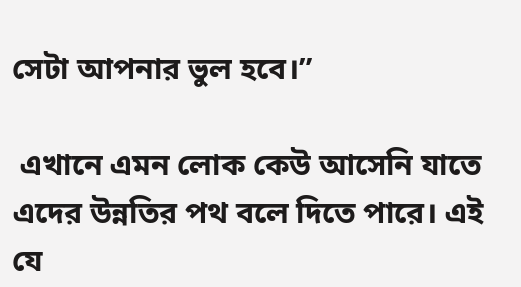সেটা আপনার ভুল হবে।”

 এখানে এমন লোক কেউ আসেনি যাতে এদের উন্নতির পথ বলে দিতে পারে। এই যে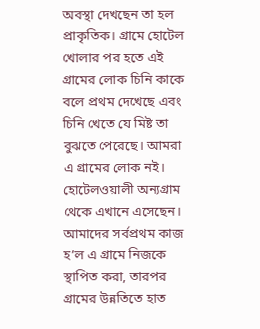অবস্থা দেখছেন তা হল প্রাকৃতিক। গ্রামে হোটেল খোলার পর হতে এই গ্রামের লোক চিনি কাকে বলে প্রথম দেখেছে এবং চিনি খেতে যে মিষ্ট তা বুঝতে পেরেছে। আমরা এ গ্রামের লোক নই। হোটেলওয়ালী অন্যগ্রাম থেকে এখানে এসেছেন। আমাদের সর্বপ্রথম কাজ হ’ল এ গ্রামে নিজকে স্থাপিত করা, তারপর গ্রামের উন্নতিতে হাত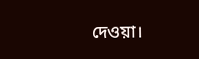দেওয়া।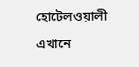হোটেলওয়ালী এখানে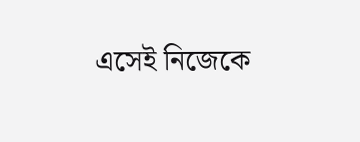এসেই নিজেকে